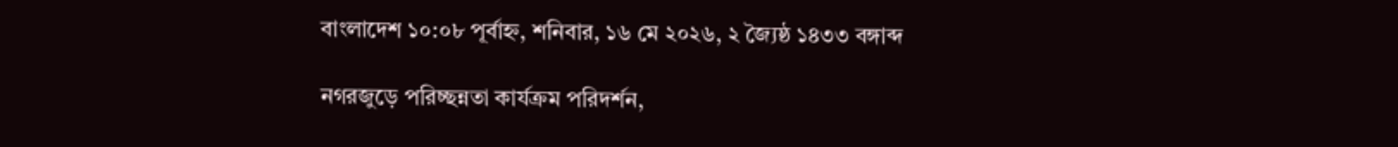বাংলাদেশ ১০:০৮ পূর্বাহ্ন, শনিবার, ১৬ মে ২০২৬, ২ জ্যৈষ্ঠ ১৪৩৩ বঙ্গাব্দ

নগরজুড়ে পরিচ্ছন্নতা কার্যক্রম পরিদর্শন,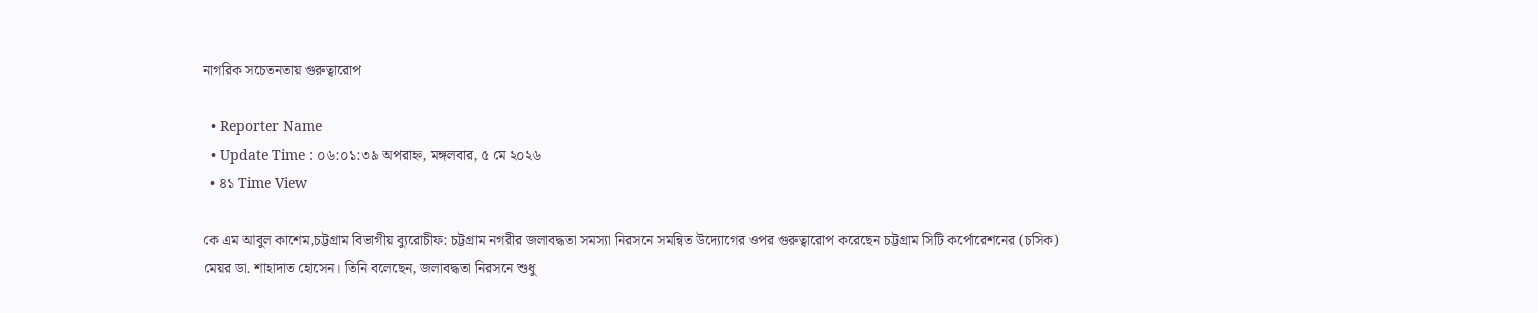নাগরিক সচেতনতায় গুরুত্বারোপ

  • Reporter Name
  • Update Time : ০৬:০১:৩৯ অপরাহ্ন, মঙ্গলবার, ৫ মে ২০২৬
  • ৪১ Time View

কে এম আবুল কাশেম,চট্টগ্রাম বিভাগীয় ব্যুরোচীফ: চট্টগ্রাম নগরীর জলাবদ্ধতা সমস্যা নিরসনে সমন্বিত উদ্যোগের ওপর গুরুত্বারোপ করেছেন চট্টগ্রাম সিটি কর্পোরেশনের (চসিক) মেয়র ডা. শাহাদাত হোসেন। তিনি বলেছেন, জলাবদ্ধতা নিরসনে শুধু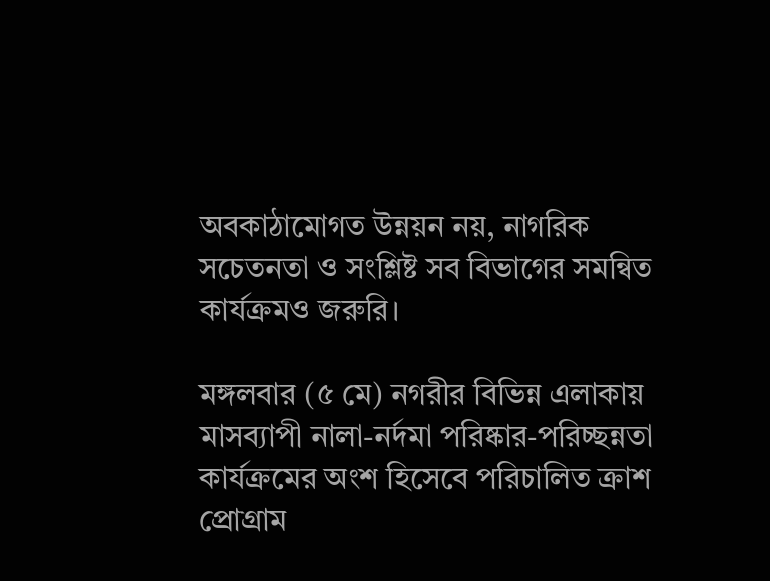অবকাঠামোগত উন্নয়ন নয়, নাগরিক সচেতনতা ও সংশ্লিষ্ট সব বিভাগের সমন্বিত কার্যক্রমও জরুরি।

মঙ্গলবার (৫ মে) নগরীর বিভিন্ন এলাকায় মাসব্যাপী নালা-নর্দমা পরিষ্কার-পরিচ্ছন্নতা কার্যক্রমের অংশ হিসেবে পরিচালিত ক্রাশ প্রোগ্রাম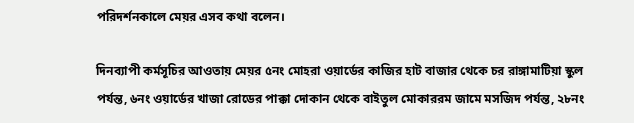পরিদর্শনকালে মেয়র এসব কথা বলেন।

দিনব্যাপী কর্মসূচির আওতায় মেয়র ৫নং মোহরা ওয়ার্ডের কাজির হাট বাজার থেকে চর রাঙ্গামাটিয়া স্কুল পর্যন্ত, ৬নং ওয়ার্ডের খাজা রোডের পাক্কা দোকান থেকে বাইতুল মোকাররম জামে মসজিদ পর্যন্ত, ২৮নং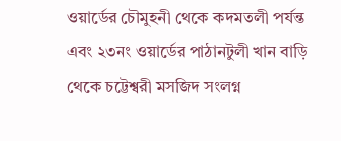ওয়ার্ডের চৌমুহনী থেকে কদমতলী পর্যন্ত এবং ২৩নং ওয়ার্ডের পাঠানটুলী খান বাড়ি থেকে চট্টেশ্বরী মসজিদ সংলগ্ন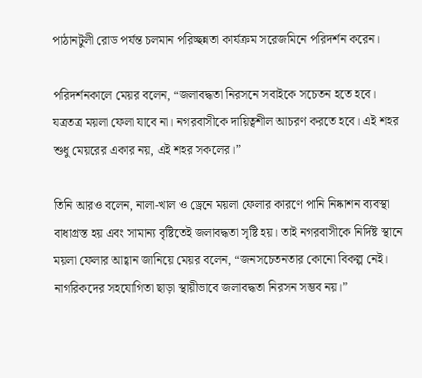পাঠানটুলী রোড পর্যন্ত চলমান পরিচ্ছন্নতা কার্যক্রম সরেজমিনে পরিদর্শন করেন।

পরিদর্শনকালে মেয়র বলেন, “জলাবদ্ধতা নিরসনে সবাইকে সচেতন হতে হবে। যত্রতত্র ময়লা ফেলা যাবে না। নগরবাসীকে দায়িত্বশীল আচরণ করতে হবে। এই শহর শুধু মেয়রের একার নয়, এই শহর সকলের।”

তিনি আরও বলেন, নালা-খাল ও ড্রেনে ময়লা ফেলার কারণে পানি নিষ্কাশন ব্যবস্থা বাধাগ্রস্ত হয় এবং সামান্য বৃষ্টিতেই জলাবদ্ধতা সৃষ্টি হয়। তাই নগরবাসীকে নির্দিষ্ট স্থানে ময়লা ফেলার আহ্বান জানিয়ে মেয়র বলেন, “জনসচেতনতার কোনো বিকল্প নেই। নাগরিকদের সহযোগিতা ছাড়া স্থায়ীভাবে জলাবদ্ধতা নিরসন সম্ভব নয়।”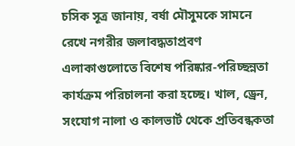চসিক সূত্র জানায়, বর্ষা মৌসুমকে সামনে রেখে নগরীর জলাবদ্ধতাপ্রবণ এলাকাগুলোতে বিশেষ পরিষ্কার-পরিচ্ছন্নতা কার্যক্রম পরিচালনা করা হচ্ছে। খাল, ড্রেন, সংযোগ নালা ও কালভার্ট থেকে প্রতিবন্ধকতা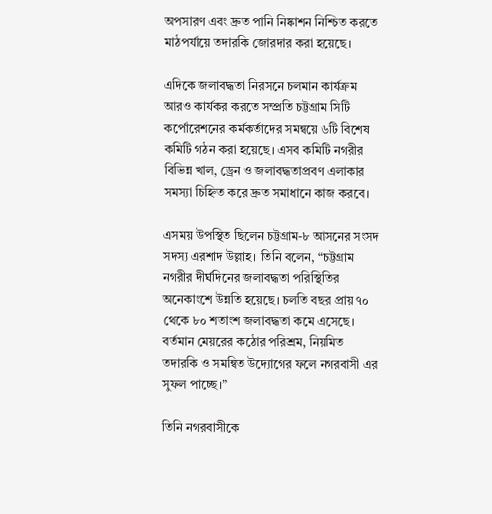অপসারণ এবং দ্রুত পানি নিষ্কাশন নিশ্চিত করতে মাঠপর্যায়ে তদারকি জোরদার করা হয়েছে।

এদিকে জলাবদ্ধতা নিরসনে চলমান কার্যক্রম আরও কার্যকর করতে সম্প্রতি চট্টগ্রাম সিটি কর্পোরেশনের কর্মকর্তাদের সমন্বয়ে ৬টি বিশেষ কমিটি গঠন করা হয়েছে। এসব কমিটি নগরীর বিভিন্ন খাল, ড্রেন ও জলাবদ্ধতাপ্রবণ এলাকার সমস্যা চিহ্নিত করে দ্রুত সমাধানে কাজ করবে।

এসময় উপস্থিত ছিলেন চট্টগ্রাম-৮ আসনের সংসদ সদস্য এরশাদ উল্লাহ। তিনি বলেন, “চট্টগ্রাম নগরীর দীর্ঘদিনের জলাবদ্ধতা পরিস্থিতির অনেকাংশে উন্নতি হয়েছে। চলতি বছর প্রায় ৭০ থেকে ৮০ শতাংশ জলাবদ্ধতা কমে এসেছে। বর্তমান মেয়রের কঠোর পরিশ্রম, নিয়মিত তদারকি ও সমন্বিত উদ্যোগের ফলে নগরবাসী এর সুফল পাচ্ছে।”

তিনি নগরবাসীকে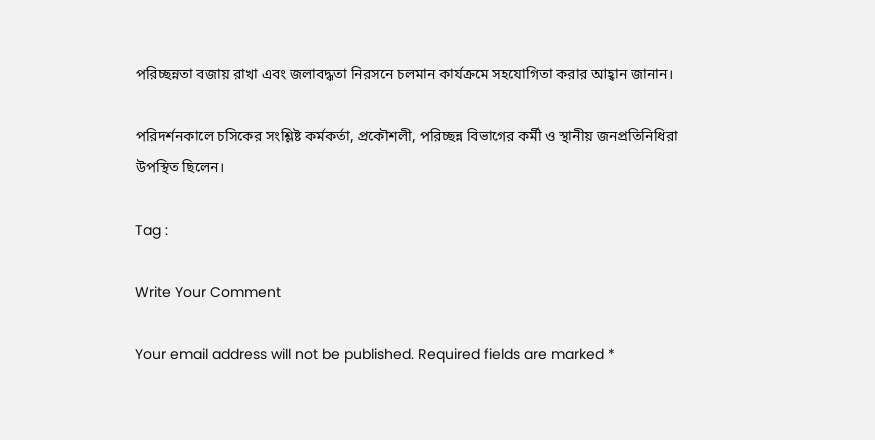পরিচ্ছন্নতা বজায় রাখা এবং জলাবদ্ধতা নিরসনে চলমান কার্যক্রমে সহযোগিতা করার আহ্বান জানান।

পরিদর্শনকালে চসিকের সংশ্লিষ্ট কর্মকর্তা, প্রকৌশলী, পরিচ্ছন্ন বিভাগের কর্মী ও স্থানীয় জনপ্রতিনিধিরা উপস্থিত ছিলেন।

Tag :

Write Your Comment

Your email address will not be published. Required fields are marked *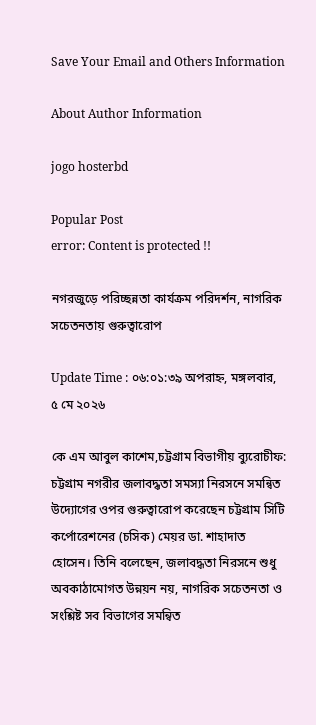Save Your Email and Others Information

About Author Information

jogo hosterbd

Popular Post
error: Content is protected !!

নগরজুড়ে পরিচ্ছন্নতা কার্যক্রম পরিদর্শন, নাগরিক সচেতনতায় গুরুত্বারোপ

Update Time : ০৬:০১:৩৯ অপরাহ্ন, মঙ্গলবার, ৫ মে ২০২৬

কে এম আবুল কাশেম,চট্টগ্রাম বিভাগীয় ব্যুরোচীফ: চট্টগ্রাম নগরীর জলাবদ্ধতা সমস্যা নিরসনে সমন্বিত উদ্যোগের ওপর গুরুত্বারোপ করেছেন চট্টগ্রাম সিটি কর্পোরেশনের (চসিক) মেয়র ডা. শাহাদাত হোসেন। তিনি বলেছেন, জলাবদ্ধতা নিরসনে শুধু অবকাঠামোগত উন্নয়ন নয়, নাগরিক সচেতনতা ও সংশ্লিষ্ট সব বিভাগের সমন্বিত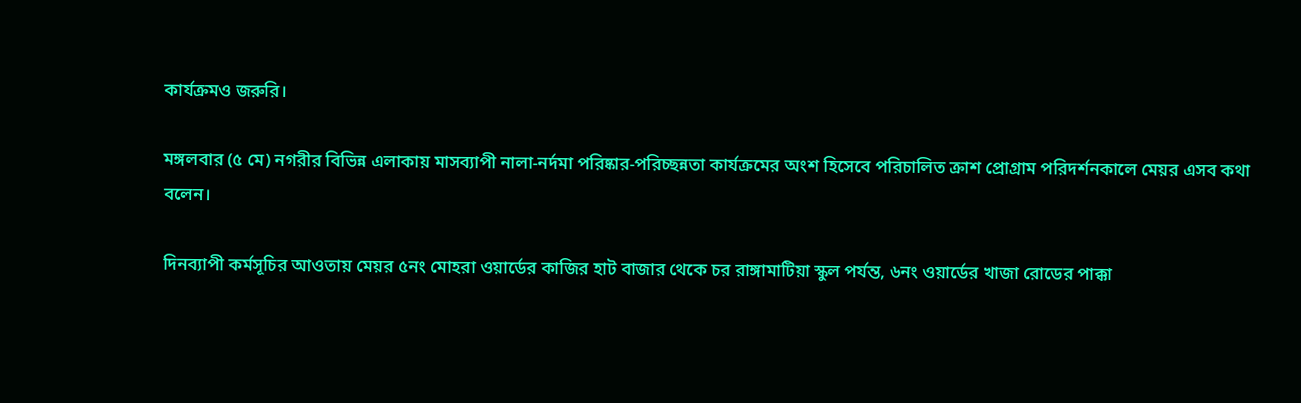কার্যক্রমও জরুরি।

মঙ্গলবার (৫ মে) নগরীর বিভিন্ন এলাকায় মাসব্যাপী নালা-নর্দমা পরিষ্কার-পরিচ্ছন্নতা কার্যক্রমের অংশ হিসেবে পরিচালিত ক্রাশ প্রোগ্রাম পরিদর্শনকালে মেয়র এসব কথা বলেন।

দিনব্যাপী কর্মসূচির আওতায় মেয়র ৫নং মোহরা ওয়ার্ডের কাজির হাট বাজার থেকে চর রাঙ্গামাটিয়া স্কুল পর্যন্ত, ৬নং ওয়ার্ডের খাজা রোডের পাক্কা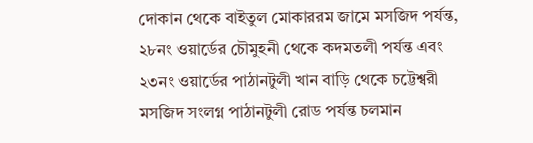দোকান থেকে বাইতুল মোকাররম জামে মসজিদ পর্যন্ত, ২৮নং ওয়ার্ডের চৌমুহনী থেকে কদমতলী পর্যন্ত এবং ২৩নং ওয়ার্ডের পাঠানটুলী খান বাড়ি থেকে চট্টেশ্বরী মসজিদ সংলগ্ন পাঠানটুলী রোড পর্যন্ত চলমান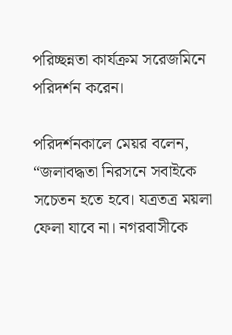পরিচ্ছন্নতা কার্যক্রম সরেজমিনে পরিদর্শন করেন।

পরিদর্শনকালে মেয়র বলেন, “জলাবদ্ধতা নিরসনে সবাইকে সচেতন হতে হবে। যত্রতত্র ময়লা ফেলা যাবে না। নগরবাসীকে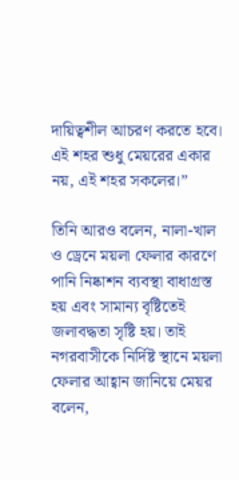দায়িত্বশীল আচরণ করতে হবে। এই শহর শুধু মেয়রের একার নয়, এই শহর সকলের।”

তিনি আরও বলেন, নালা-খাল ও ড্রেনে ময়লা ফেলার কারণে পানি নিষ্কাশন ব্যবস্থা বাধাগ্রস্ত হয় এবং সামান্য বৃষ্টিতেই জলাবদ্ধতা সৃষ্টি হয়। তাই নগরবাসীকে নির্দিষ্ট স্থানে ময়লা ফেলার আহ্বান জানিয়ে মেয়র বলেন,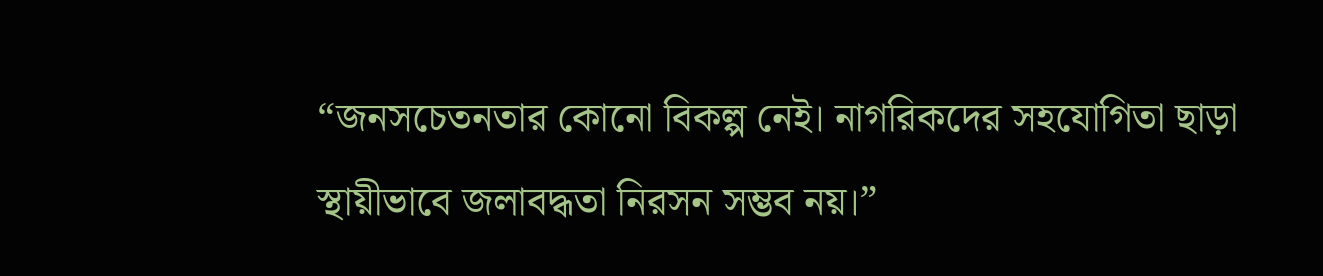“জনসচেতনতার কোনো বিকল্প নেই। নাগরিকদের সহযোগিতা ছাড়া স্থায়ীভাবে জলাবদ্ধতা নিরসন সম্ভব নয়।”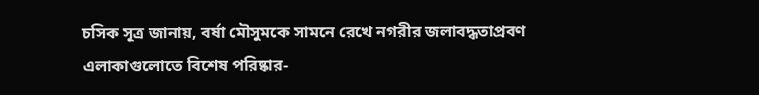চসিক সূত্র জানায়, বর্ষা মৌসুমকে সামনে রেখে নগরীর জলাবদ্ধতাপ্রবণ এলাকাগুলোতে বিশেষ পরিষ্কার-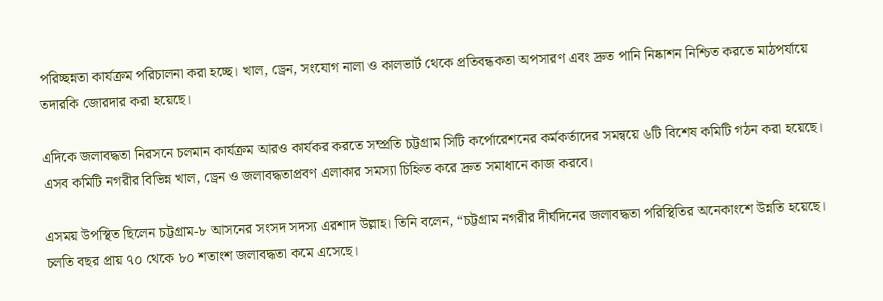পরিচ্ছন্নতা কার্যক্রম পরিচালনা করা হচ্ছে। খাল, ড্রেন, সংযোগ নালা ও কালভার্ট থেকে প্রতিবন্ধকতা অপসারণ এবং দ্রুত পানি নিষ্কাশন নিশ্চিত করতে মাঠপর্যায়ে তদারকি জোরদার করা হয়েছে।

এদিকে জলাবদ্ধতা নিরসনে চলমান কার্যক্রম আরও কার্যকর করতে সম্প্রতি চট্টগ্রাম সিটি কর্পোরেশনের কর্মকর্তাদের সমন্বয়ে ৬টি বিশেষ কমিটি গঠন করা হয়েছে। এসব কমিটি নগরীর বিভিন্ন খাল, ড্রেন ও জলাবদ্ধতাপ্রবণ এলাকার সমস্যা চিহ্নিত করে দ্রুত সমাধানে কাজ করবে।

এসময় উপস্থিত ছিলেন চট্টগ্রাম-৮ আসনের সংসদ সদস্য এরশাদ উল্লাহ। তিনি বলেন, “চট্টগ্রাম নগরীর দীর্ঘদিনের জলাবদ্ধতা পরিস্থিতির অনেকাংশে উন্নতি হয়েছে। চলতি বছর প্রায় ৭০ থেকে ৮০ শতাংশ জলাবদ্ধতা কমে এসেছে।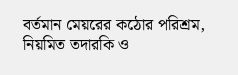বর্তমান মেয়রের কঠোর পরিশ্রম, নিয়মিত তদারকি ও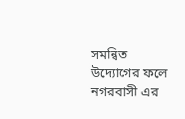সমন্বিত উদ্যোগের ফলে নগরবাসী এর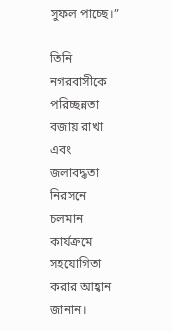সুফল পাচ্ছে।”

তিনি নগরবাসীকে পরিচ্ছন্নতা বজায় রাখা এবং জলাবদ্ধতা নিরসনে চলমান কার্যক্রমে সহযোগিতা করার আহ্বান জানান।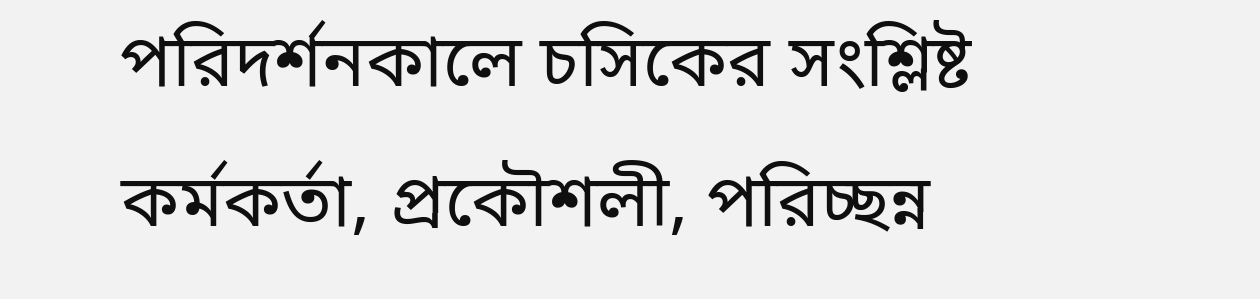পরিদর্শনকালে চসিকের সংশ্লিষ্ট কর্মকর্তা, প্রকৌশলী, পরিচ্ছন্ন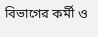বিভাগের কর্মী ও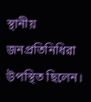স্থানীয় জনপ্রতিনিধিরা উপস্থিত ছিলেন।